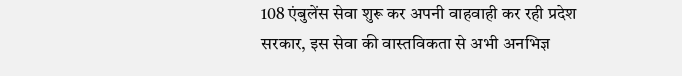108 एंबुलेंस सेवा शुरू कर अपनी वाहवाही कर रही प्रदेश सरकार, इस सेवा की वास्तविकता से अभी अनभिज्ञ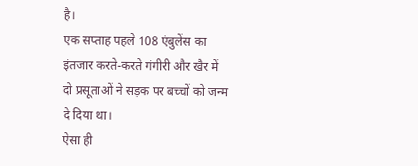है।
एक सप्ताह पहले 108 एंबुलेंस का इंतजार करते-करते गंगीरी और खैर में दो प्रसूताओं ने सड़क पर बच्चों को जन्म दे दिया था।
ऐसा ही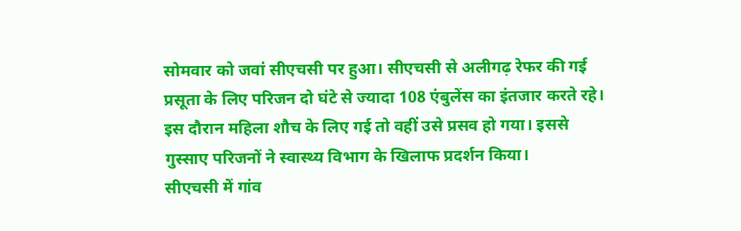सोमवार को जवां सीएचसी पर हुआ। सीएचसी से अलीगढ़ रेफर की गई प्रसूता के लिए परिजन दो घंटे से ज्यादा 108 एंबुलेंस का इंतजार करते रहे।
इस दौरान महिला शौच के लिए गई तो वहीं उसे प्रसव हो गया। इससे गुस्साए परिजनों ने स्वास्थ्य विभाग के खिलाफ प्रदर्शन किया।
सीएचसी में गांव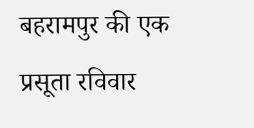बहरामपुर की एक प्रसूता रविवार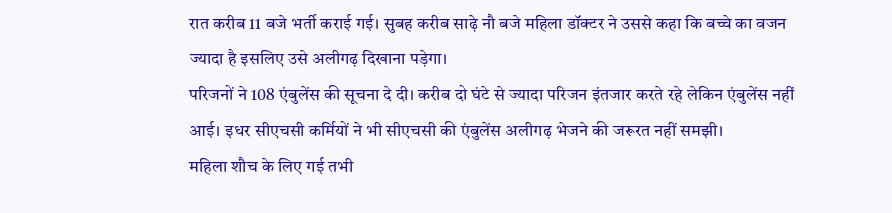रात करीब 11 बजे भर्ती कराई गई। सुबह करीब साढ़े नौ बजे महिला डॉक्टर ने उससे कहा कि बच्चे का वजन ज्यादा है इसलिए उसे अलीगढ़ दिखाना पड़ेगा।
परिजनों ने 108 एंबुलेंस की सूचना दे दी। करीब दो घंटे से ज्यादा परिजन इंतजार करते रहे लेकिन एंबुलेंस नहीं आई। इधर सीएचसी कर्मियों ने भी सीएचसी की एंबुलेंस अलीगढ़ भेजने की जरूरत नहीं समझी।
महिला शौच के लिए गई तभी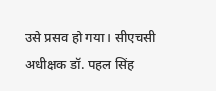उसे प्रसव हो गया। सीएचसी अधीक्षक डॉ. पहल सिंह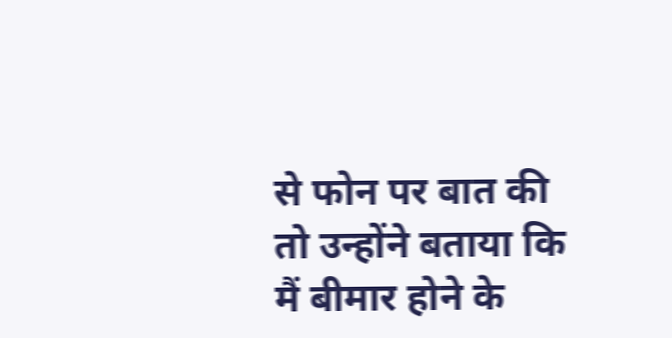से फोन पर बात की तो उन्होंने बताया कि मैं बीमार होने के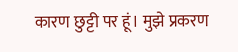कारण छुट्टी पर हूं। मुझे प्रकरण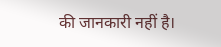की जानकारी नहीं है।